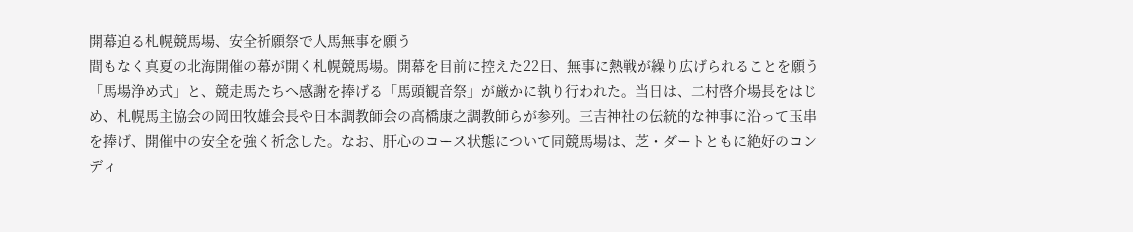開幕迫る札幌競馬場、安全祈願祭で人馬無事を願う
間もなく真夏の北海開催の幕が開く札幌競馬場。開幕を目前に控えた22日、無事に熱戦が繰り広げられることを願う「馬場浄め式」と、競走馬たちへ感謝を捧げる「馬頭観音祭」が厳かに執り行われた。当日は、二村啓介場長をはじめ、札幌馬主協会の岡田牧雄会長や日本調教師会の高橋康之調教師らが参列。三吉神社の伝統的な神事に沿って玉串を捧げ、開催中の安全を強く祈念した。なお、肝心のコース状態について同競馬場は、芝・ダートともに絶好のコンディ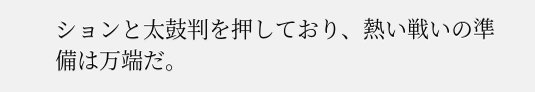ションと太鼓判を押しており、熱い戦いの準備は万端だ。